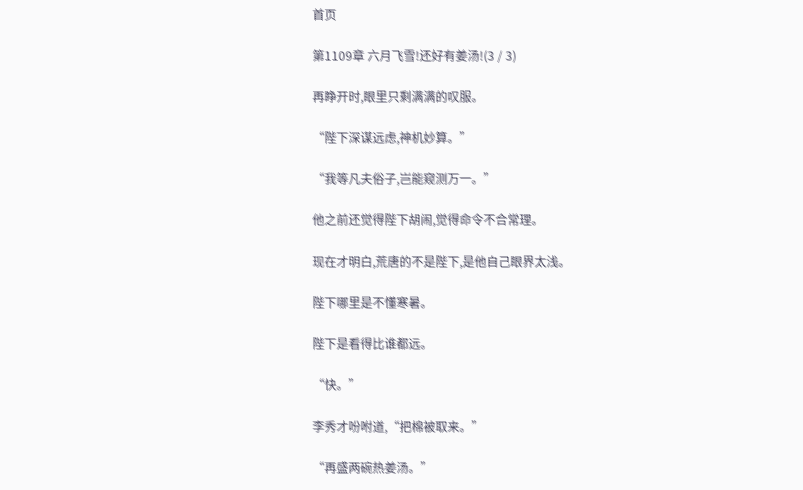首页

第1109章 六月飞雪!还好有姜汤!(3 / 3)

再睁开时,眼里只剩满满的叹服。

“陛下深谋远虑,神机妙算。”

“我等凡夫俗子,岂能窥测万一。”

他之前还觉得陛下胡闹,觉得命令不合常理。

现在才明白,荒唐的不是陛下,是他自己眼界太浅。

陛下哪里是不懂寒暑。

陛下是看得比谁都远。

“快。”

李秀才吩咐道,“把棉被取来。”

“再盛两碗热姜汤。”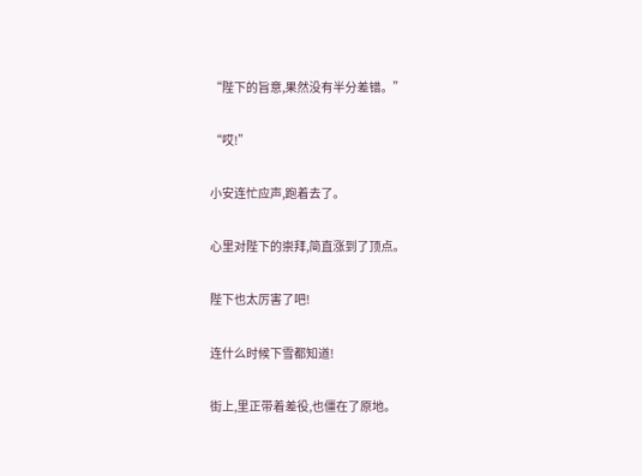“陛下的旨意,果然没有半分差错。”

“哎!”

小安连忙应声,跑着去了。

心里对陛下的崇拜,简直涨到了顶点。

陛下也太厉害了吧!

连什么时候下雪都知道!

街上,里正带着差役,也僵在了原地。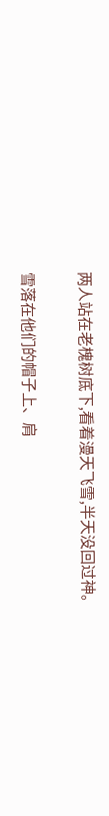两人站在老槐树底下,看着漫天飞雪,半天没回过神。

雪落在他们的帽子上、肩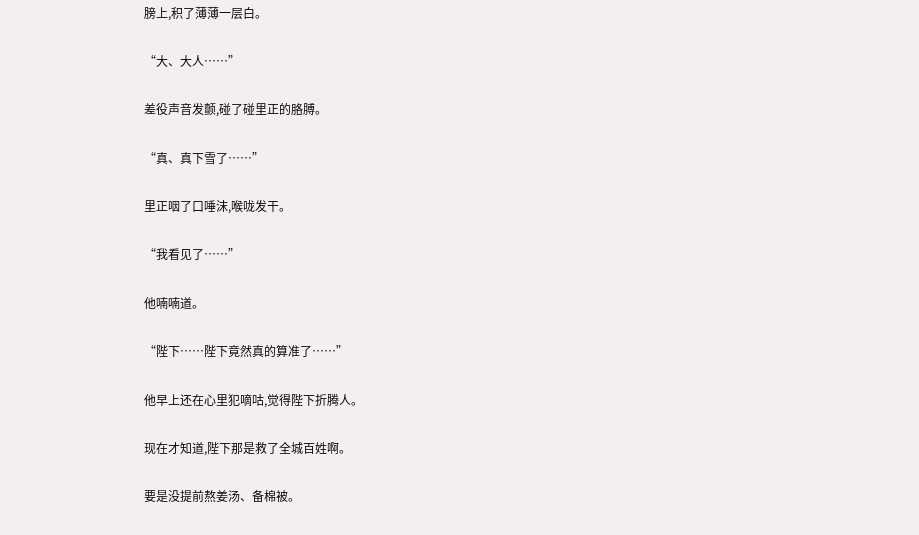膀上,积了薄薄一层白。

“大、大人……”

差役声音发颤,碰了碰里正的胳膊。

“真、真下雪了……”

里正咽了口唾沫,喉咙发干。

“我看见了……”

他喃喃道。

“陛下……陛下竟然真的算准了……”

他早上还在心里犯嘀咕,觉得陛下折腾人。

现在才知道,陛下那是救了全城百姓啊。

要是没提前熬姜汤、备棉被。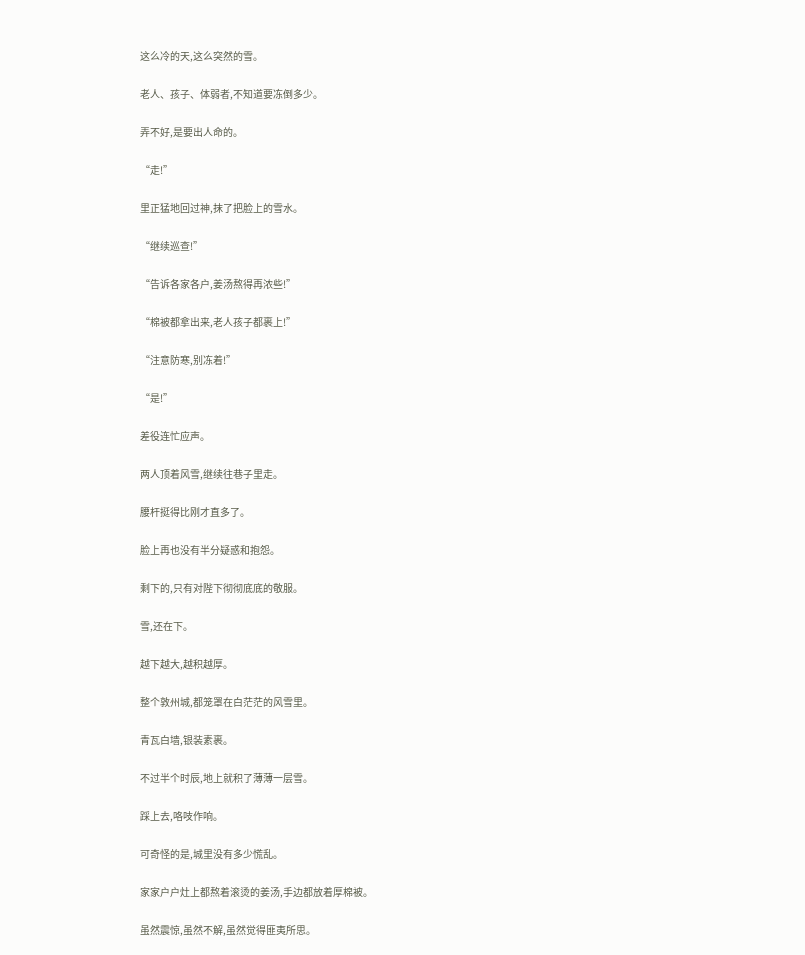这么冷的天,这么突然的雪。

老人、孩子、体弱者,不知道要冻倒多少。

弄不好,是要出人命的。

“走!”

里正猛地回过神,抹了把脸上的雪水。

“继续巡查!”

“告诉各家各户,姜汤熬得再浓些!”

“棉被都拿出来,老人孩子都裹上!”

“注意防寒,别冻着!”

“是!”

差役连忙应声。

两人顶着风雪,继续往巷子里走。

腰杆挺得比刚才直多了。

脸上再也没有半分疑惑和抱怨。

剩下的,只有对陛下彻彻底底的敬服。

雪,还在下。

越下越大,越积越厚。

整个敦州城,都笼罩在白茫茫的风雪里。

青瓦白墙,银装素裹。

不过半个时辰,地上就积了薄薄一层雪。

踩上去,咯吱作响。

可奇怪的是,城里没有多少慌乱。

家家户户灶上都熬着滚烫的姜汤,手边都放着厚棉被。

虽然震惊,虽然不解,虽然觉得匪夷所思。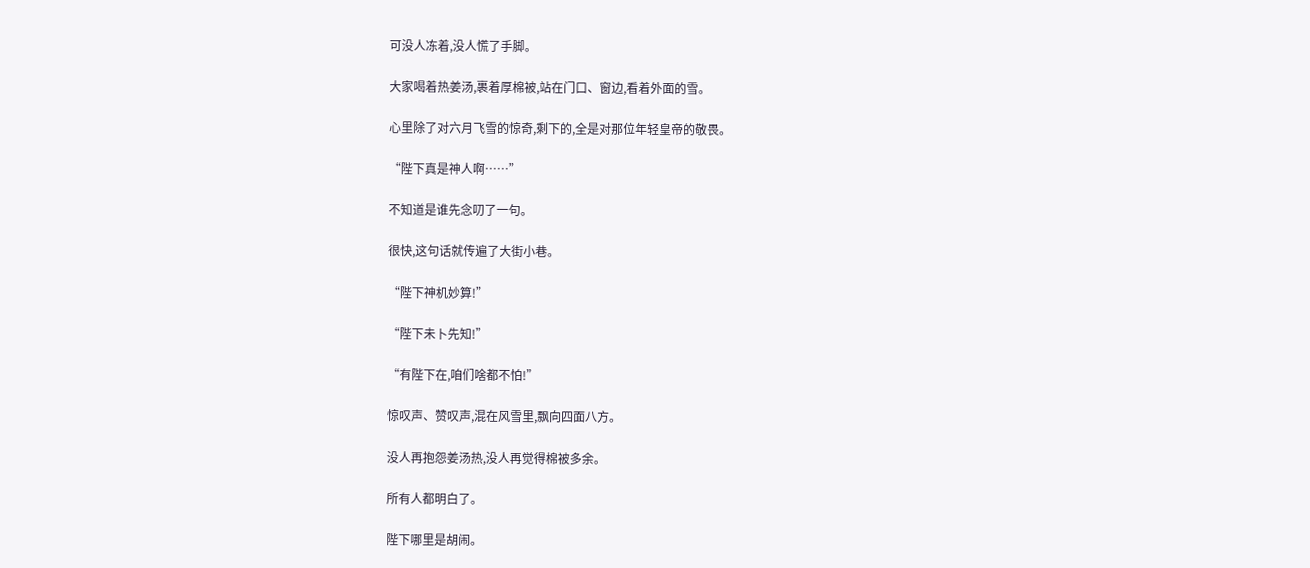可没人冻着,没人慌了手脚。

大家喝着热姜汤,裹着厚棉被,站在门口、窗边,看着外面的雪。

心里除了对六月飞雪的惊奇,剩下的,全是对那位年轻皇帝的敬畏。

“陛下真是神人啊……”

不知道是谁先念叨了一句。

很快,这句话就传遍了大街小巷。

“陛下神机妙算!”

“陛下未卜先知!”

“有陛下在,咱们啥都不怕!”

惊叹声、赞叹声,混在风雪里,飘向四面八方。

没人再抱怨姜汤热,没人再觉得棉被多余。

所有人都明白了。

陛下哪里是胡闹。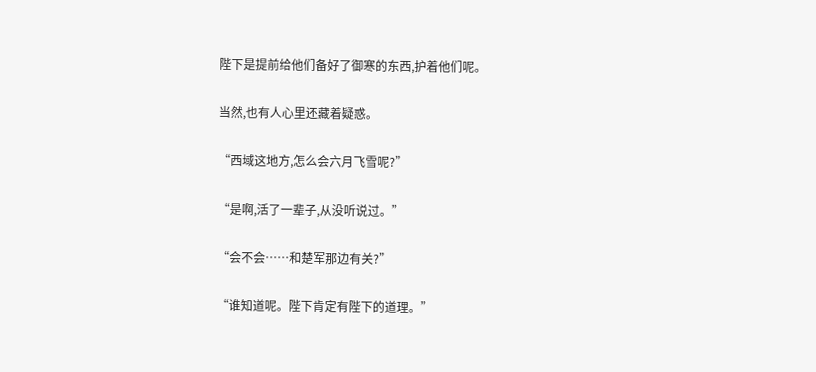陛下是提前给他们备好了御寒的东西,护着他们呢。

当然,也有人心里还藏着疑惑。

“西域这地方,怎么会六月飞雪呢?”

“是啊,活了一辈子,从没听说过。”

“会不会……和楚军那边有关?”

“谁知道呢。陛下肯定有陛下的道理。”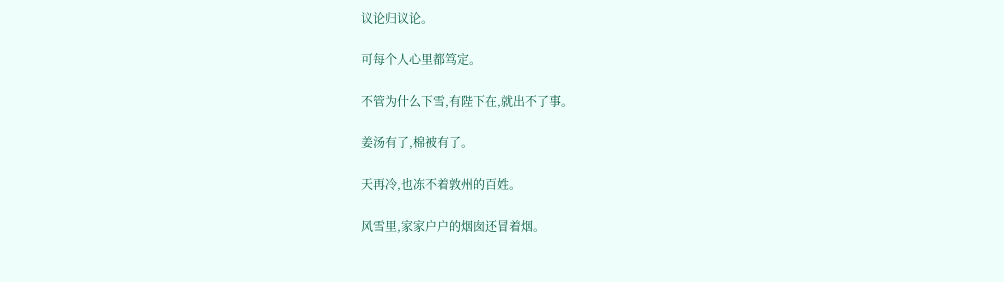议论归议论。

可每个人心里都笃定。

不管为什么下雪,有陛下在,就出不了事。

姜汤有了,棉被有了。

天再冷,也冻不着敦州的百姓。

风雪里,家家户户的烟囱还冒着烟。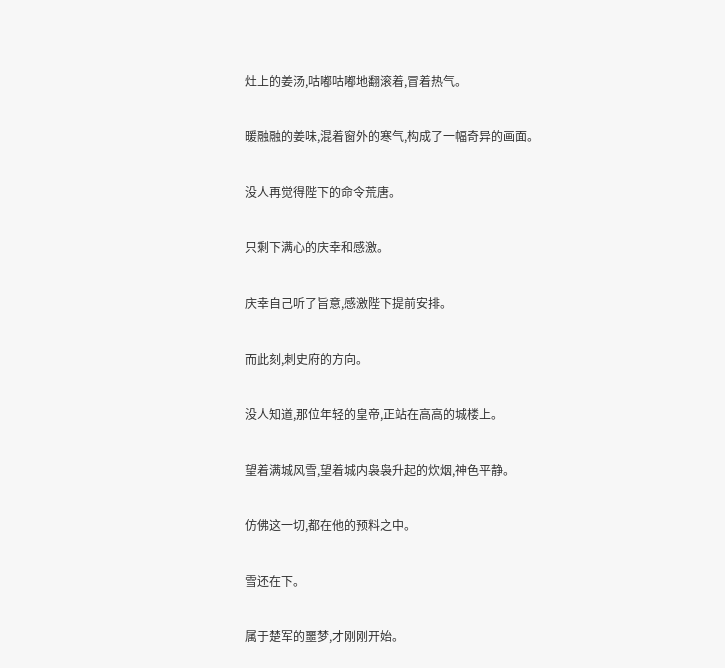灶上的姜汤,咕嘟咕嘟地翻滚着,冒着热气。

暖融融的姜味,混着窗外的寒气,构成了一幅奇异的画面。

没人再觉得陛下的命令荒唐。

只剩下满心的庆幸和感激。

庆幸自己听了旨意,感激陛下提前安排。

而此刻,刺史府的方向。

没人知道,那位年轻的皇帝,正站在高高的城楼上。

望着满城风雪,望着城内袅袅升起的炊烟,神色平静。

仿佛这一切,都在他的预料之中。

雪还在下。

属于楚军的噩梦,才刚刚开始。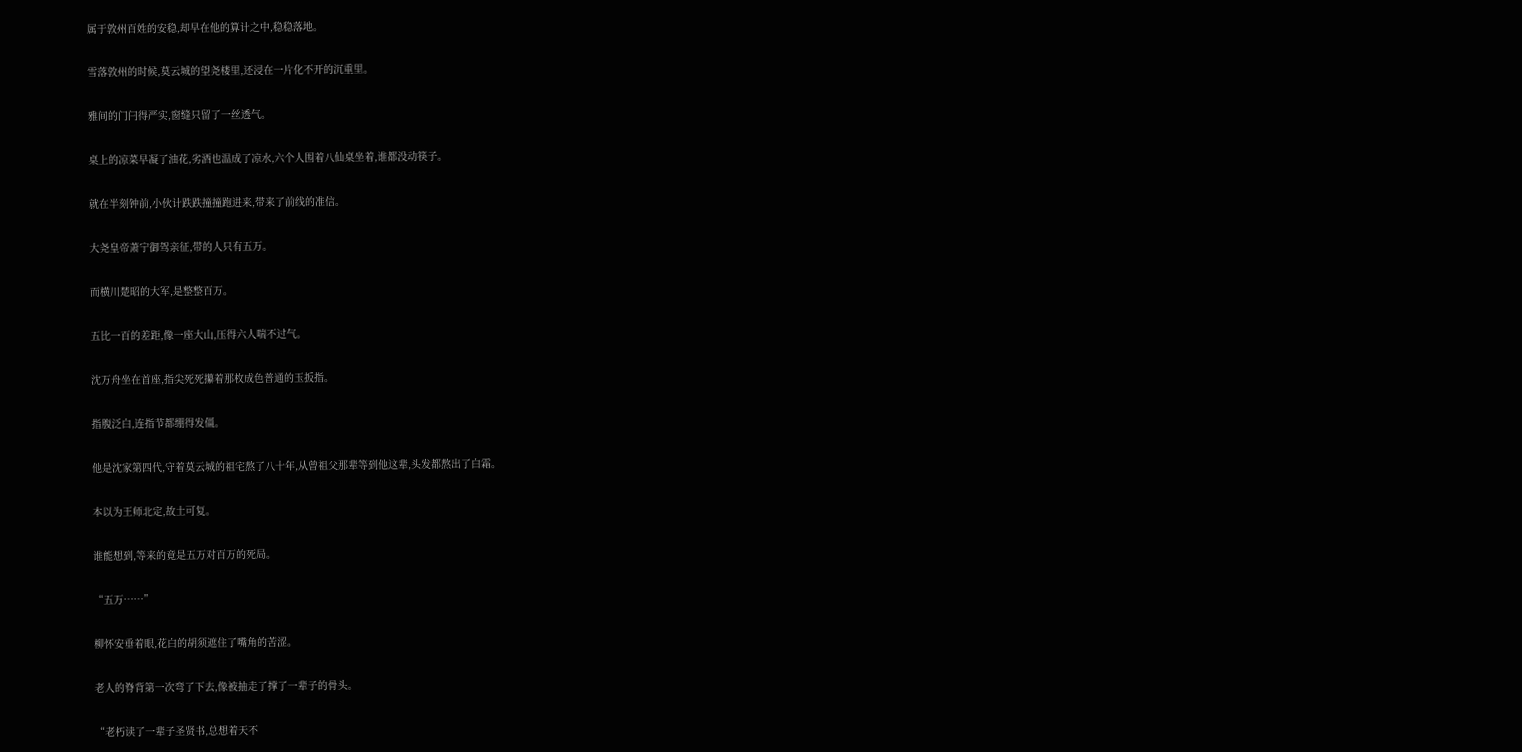属于敦州百姓的安稳,却早在他的算计之中,稳稳落地。

雪落敦州的时候,莫云城的望尧楼里,还浸在一片化不开的沉重里。

雅间的门闩得严实,窗缝只留了一丝透气。

桌上的凉菜早凝了油花,劣酒也温成了凉水,六个人围着八仙桌坐着,谁都没动筷子。

就在半刻钟前,小伙计跌跌撞撞跑进来,带来了前线的准信。

大尧皇帝萧宁御驾亲征,带的人只有五万。

而横川楚昭的大军,是整整百万。

五比一百的差距,像一座大山,压得六人喘不过气。

沈万舟坐在首座,指尖死死攥着那枚成色普通的玉扳指。

指腹泛白,连指节都绷得发僵。

他是沈家第四代,守着莫云城的祖宅熬了八十年,从曾祖父那辈等到他这辈,头发都熬出了白霜。

本以为王师北定,故土可复。

谁能想到,等来的竟是五万对百万的死局。

“五万……”

柳怀安垂着眼,花白的胡须遮住了嘴角的苦涩。

老人的脊背第一次弯了下去,像被抽走了撑了一辈子的骨头。

“老朽读了一辈子圣贤书,总想着天不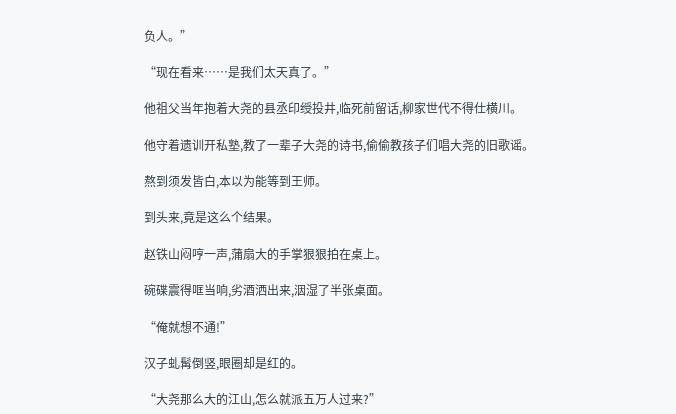负人。”

“现在看来……是我们太天真了。”

他祖父当年抱着大尧的县丞印绶投井,临死前留话,柳家世代不得仕横川。

他守着遗训开私塾,教了一辈子大尧的诗书,偷偷教孩子们唱大尧的旧歌谣。

熬到须发皆白,本以为能等到王师。

到头来,竟是这么个结果。

赵铁山闷哼一声,蒲扇大的手掌狠狠拍在桌上。

碗碟震得哐当响,劣酒洒出来,洇湿了半张桌面。

“俺就想不通!”

汉子虬髯倒竖,眼圈却是红的。

“大尧那么大的江山,怎么就派五万人过来?”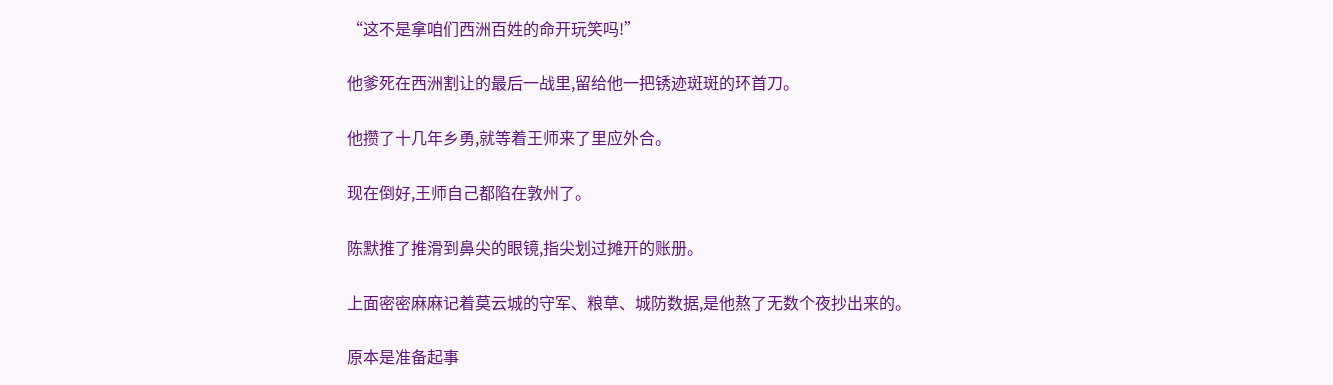“这不是拿咱们西洲百姓的命开玩笑吗!”

他爹死在西洲割让的最后一战里,留给他一把锈迹斑斑的环首刀。

他攒了十几年乡勇,就等着王师来了里应外合。

现在倒好,王师自己都陷在敦州了。

陈默推了推滑到鼻尖的眼镜,指尖划过摊开的账册。

上面密密麻麻记着莫云城的守军、粮草、城防数据,是他熬了无数个夜抄出来的。

原本是准备起事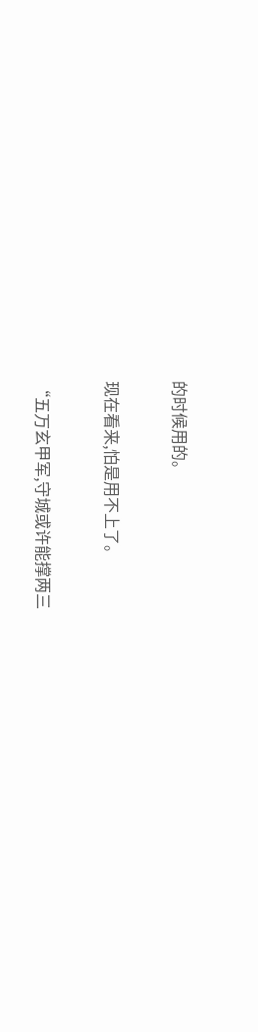的时候用的。

现在看来,怕是用不上了。

“五万玄甲军,守城或许能撑两三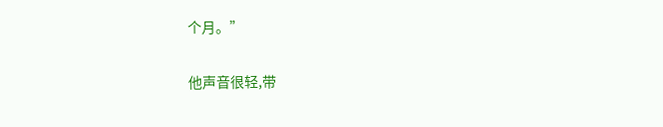个月。”

他声音很轻,带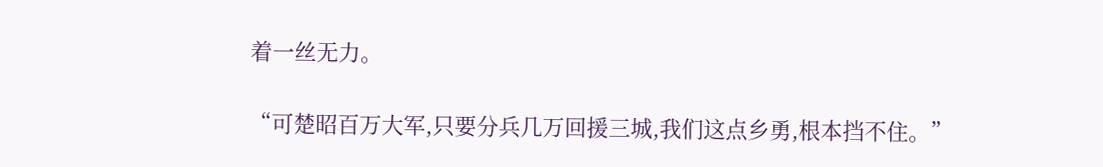着一丝无力。

“可楚昭百万大军,只要分兵几万回援三城,我们这点乡勇,根本挡不住。”